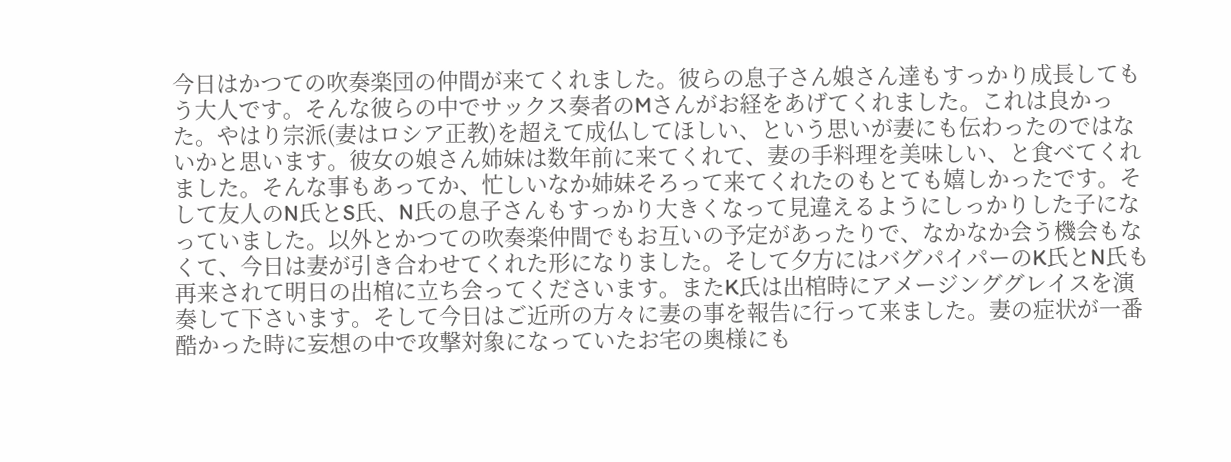今日はかつての吹奏楽団の仲間が来てくれました。彼らの息子さん娘さん達もすっかり成長してもう大人です。そんな彼らの中でサックス奏者のMさんがお経をあげてくれました。これは良かった。やはり宗派(妻はロシア正教)を超えて成仏してほしい、という思いが妻にも伝わったのではないかと思います。彼女の娘さん姉妹は数年前に来てくれて、妻の手料理を美味しい、と食べてくれました。そんな事もあってか、忙しいなか姉妹そろって来てくれたのもとても嬉しかったです。そして友人のN氏とS氏、N氏の息子さんもすっかり大きくなって見違えるようにしっかりした子になっていました。以外とかつての吹奏楽仲間でもお互いの予定があったりで、なかなか会う機会もなくて、今日は妻が引き合わせてくれた形になりました。そして夕方にはバグパイパーのK氏とN氏も再来されて明日の出棺に立ち会ってくださいます。またK氏は出棺時にアメージンググレイスを演奏して下さいます。そして今日はご近所の方々に妻の事を報告に行って来ました。妻の症状が一番酷かった時に妄想の中で攻撃対象になっていたお宅の奥様にも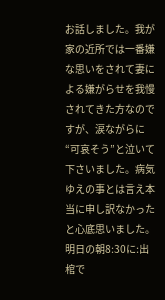お話しました。我が家の近所では一番嫌な思いをされて妻による嫌がらせを我慢されてきた方なのですが、涙ながらに“可哀そう”と泣いて下さいました。病気ゆえの事とは言え本当に申し訳なかったと心底思いました。明日の朝8:30に:出棺で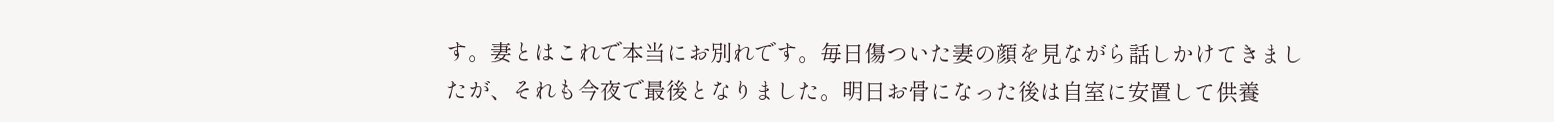す。妻とはこれで本当にお別れです。毎日傷ついた妻の顔を見ながら話しかけてきましたが、それも今夜で最後となりました。明日お骨になった後は自室に安置して供養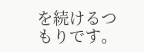を続けるつもりです。